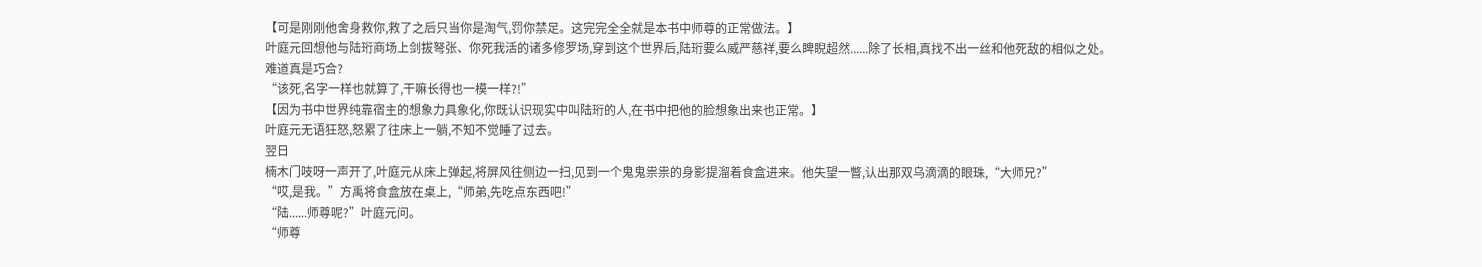【可是刚刚他舍身救你,救了之后只当你是淘气,罚你禁足。这完完全全就是本书中师尊的正常做法。】
叶庭元回想他与陆珩商场上剑拔弩张、你死我活的诸多修罗场,穿到这个世界后,陆珩要么威严慈祥,要么睥睨超然......除了长相,真找不出一丝和他死敌的相似之处。
难道真是巧合?
“该死,名字一样也就算了,干嘛长得也一模一样?!”
【因为书中世界纯靠宿主的想象力具象化,你既认识现实中叫陆珩的人,在书中把他的脸想象出来也正常。】
叶庭元无语狂怒,怒累了往床上一躺,不知不觉睡了过去。
翌日
楠木门吱呀一声开了,叶庭元从床上弹起,将屏风往侧边一扫,见到一个鬼鬼祟祟的身影提溜着食盒进来。他失望一瞥,认出那双乌滴滴的眼珠,“大师兄?”
“哎,是我。”方禹将食盒放在桌上,“师弟,先吃点东西吧!”
“陆......师尊呢?”叶庭元问。
“师尊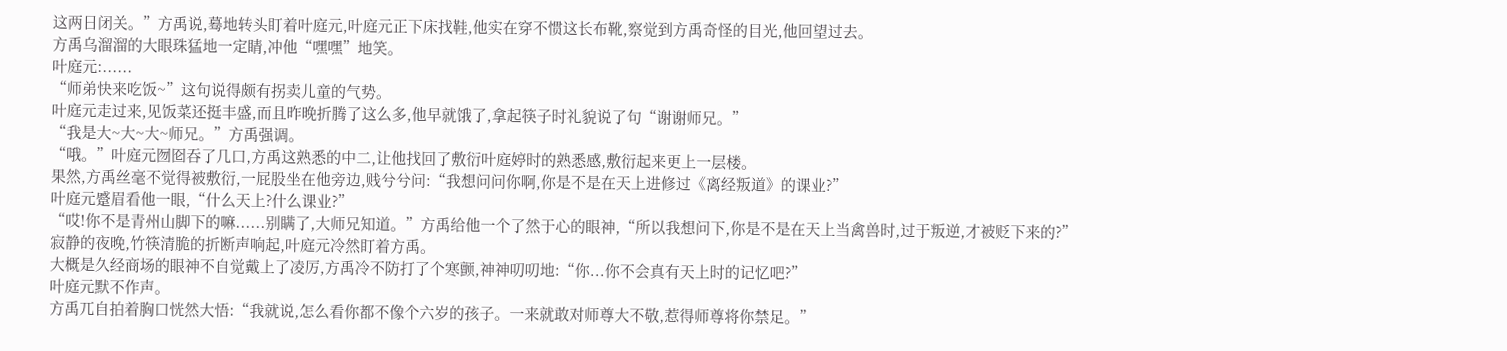这两日闭关。”方禹说,蓦地转头盯着叶庭元,叶庭元正下床找鞋,他实在穿不惯这长布靴,察觉到方禹奇怪的目光,他回望过去。
方禹乌溜溜的大眼珠猛地一定睛,冲他“嘿嘿”地笑。
叶庭元:......
“师弟快来吃饭~”这句说得颇有拐卖儿童的气势。
叶庭元走过来,见饭菜还挺丰盛,而且昨晚折腾了这么多,他早就饿了,拿起筷子时礼貌说了句“谢谢师兄。”
“我是大~大~大~师兄。”方禹强调。
“哦。”叶庭元囫囵吞了几口,方禹这熟悉的中二,让他找回了敷衍叶庭婷时的熟悉感,敷衍起来更上一层楼。
果然,方禹丝毫不觉得被敷衍,一屁股坐在他旁边,贱兮兮问:“我想问问你啊,你是不是在天上进修过《离经叛道》的课业?”
叶庭元蹙眉看他一眼,“什么天上?什么课业?”
“哎!你不是青州山脚下的嘛......别瞒了,大师兄知道。”方禹给他一个了然于心的眼神,“所以我想问下,你是不是在天上当禽兽时,过于叛逆,才被贬下来的?”
寂静的夜晚,竹筷清脆的折断声响起,叶庭元冷然盯着方禹。
大概是久经商场的眼神不自觉戴上了凌厉,方禹冷不防打了个寒颤,神神叨叨地:“你...你不会真有天上时的记忆吧?”
叶庭元默不作声。
方禹兀自拍着胸口恍然大悟:“我就说,怎么看你都不像个六岁的孩子。一来就敢对师尊大不敬,惹得师尊将你禁足。”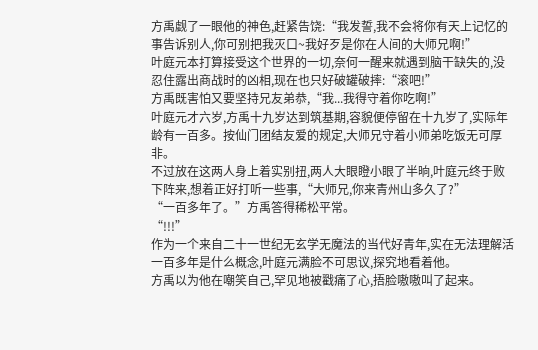方禹觑了一眼他的神色,赶紧告饶:“我发誓,我不会将你有天上记忆的事告诉别人,你可别把我灭口~我好歹是你在人间的大师兄啊!”
叶庭元本打算接受这个世界的一切,奈何一醒来就遇到脑干缺失的,没忍住露出商战时的凶相,现在也只好破罐破摔:“滚吧!”
方禹既害怕又要坚持兄友弟恭,“我...我得守着你吃啊!”
叶庭元才六岁,方禹十九岁达到筑基期,容貌便停留在十九岁了,实际年龄有一百多。按仙门团结友爱的规定,大师兄守着小师弟吃饭无可厚非。
不过放在这两人身上着实别扭,两人大眼瞪小眼了半晌,叶庭元终于败下阵来,想着正好打听一些事,“大师兄,你来青州山多久了?”
“一百多年了。”方禹答得稀松平常。
“!!!”
作为一个来自二十一世纪无玄学无魔法的当代好青年,实在无法理解活一百多年是什么概念,叶庭元满脸不可思议,探究地看着他。
方禹以为他在嘲笑自己,罕见地被戳痛了心,捂脸嗷嗷叫了起来。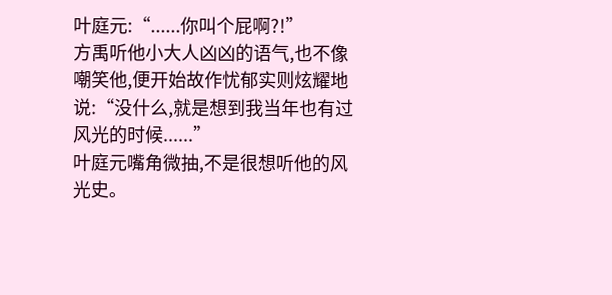叶庭元:“......你叫个屁啊?!”
方禹听他小大人凶凶的语气,也不像嘲笑他,便开始故作忧郁实则炫耀地说:“没什么,就是想到我当年也有过风光的时候......”
叶庭元嘴角微抽,不是很想听他的风光史。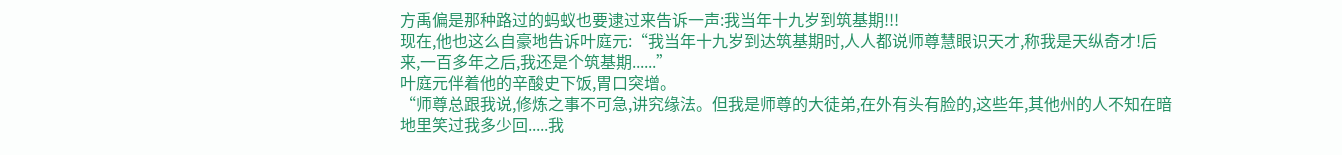方禹偏是那种路过的蚂蚁也要逮过来告诉一声:我当年十九岁到筑基期!!!
现在,他也这么自豪地告诉叶庭元:“我当年十九岁到达筑基期时,人人都说师尊慧眼识天才,称我是天纵奇才!后来,一百多年之后,我还是个筑基期......”
叶庭元伴着他的辛酸史下饭,胃口突增。
“师尊总跟我说,修炼之事不可急,讲究缘法。但我是师尊的大徒弟,在外有头有脸的,这些年,其他州的人不知在暗地里笑过我多少回.....我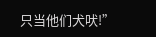只当他们犬吠!”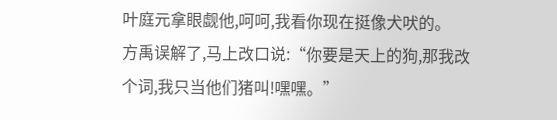叶庭元拿眼觑他,呵呵,我看你现在挺像犬吠的。
方禹误解了,马上改口说:“你要是天上的狗,那我改个词,我只当他们猪叫!嘿嘿。”